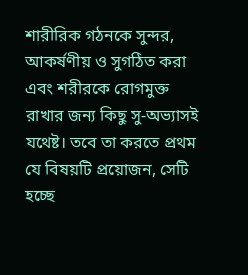শারীরিক গঠনকে সুন্দর, আকর্ষণীয় ও সুগঠিত করা এবং শরীরকে রোগমুক্ত রাখার জন্য কিছু সু-অভ্যাসই যথেষ্ট। তবে তা করতে প্রথম যে বিষয়টি প্রয়োজন, সেটি হচ্ছে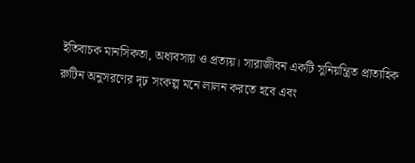ইতিবাচক মানসিকতা, অধ্যবসায় ও প্রত্যয়। সারাজীবন একটি সুনিয়ন্ত্রিত প্রাত্যহিক রুটিন অনুসরণের দৃঢ় সংকল্প মনে লালন করতে হবে এবং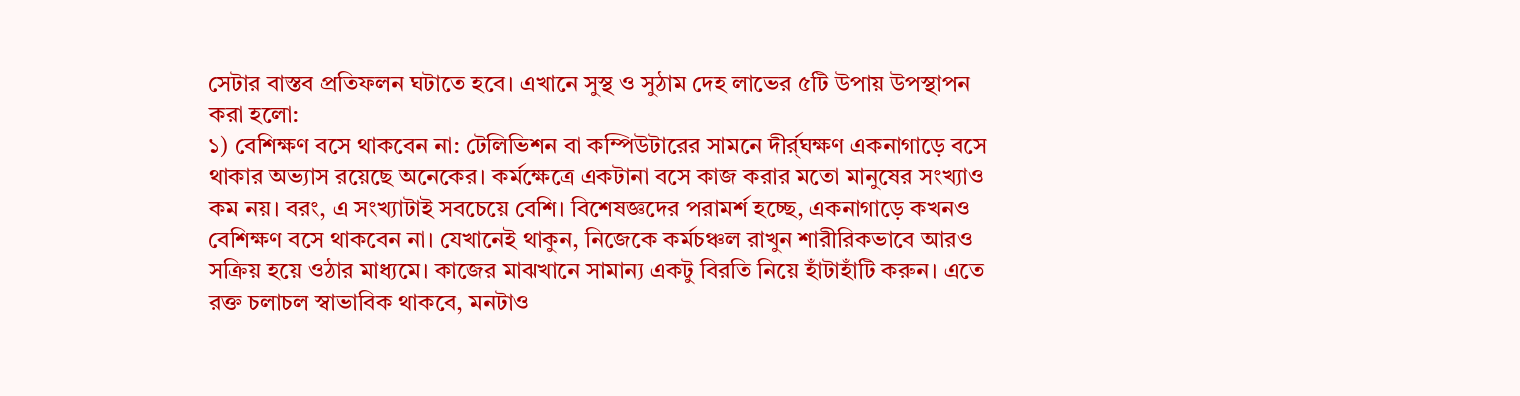সেটার বাস্তব প্রতিফলন ঘটাতে হবে। এখানে সুস্থ ও সুঠাম দেহ লাভের ৫টি উপায় উপস্থাপন করা হলো:
১) বেশিক্ষণ বসে থাকবেন না: টেলিভিশন বা কম্পিউটারের সামনে দীর্র্ঘক্ষণ একনাগাড়ে বসে থাকার অভ্যাস রয়েছে অনেকের। কর্মক্ষেত্রে একটানা বসে কাজ করার মতো মানুষের সংখ্যাও কম নয়। বরং, এ সংখ্যাটাই সবচেয়ে বেশি। বিশেষজ্ঞদের পরামর্শ হচ্ছে, একনাগাড়ে কখনও বেশিক্ষণ বসে থাকবেন না। যেখানেই থাকুন, নিজেকে কর্মচঞ্চল রাখুন শারীরিকভাবে আরও সক্রিয় হয়ে ওঠার মাধ্যমে। কাজের মাঝখানে সামান্য একটু বিরতি নিয়ে হাঁটাহাঁটি করুন। এতে রক্ত চলাচল স্বাভাবিক থাকবে, মনটাও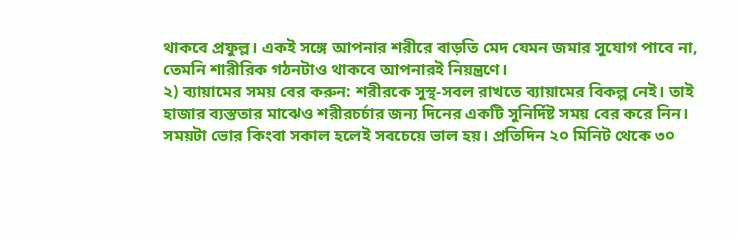থাকবে প্রফুল্ল। একই সঙ্গে আপনার শরীরে বাড়তি মেদ যেমন জমার সুযোগ পাবে না, তেমনি শারীরিক গঠনটাও থাকবে আপনারই নিয়ন্ত্রণে।
২) ব্যায়ামের সময় বের করুন: শরীরকে সুস্থ-সবল রাখতে ব্যায়ামের বিকল্প নেই। তাই হাজার ব্যস্ততার মাঝেও শরীরচর্চার জন্য দিনের একটি সুনির্দিষ্ট সময় বের করে নিন। সময়টা ভোর কিংবা সকাল হলেই সবচেয়ে ভাল হয়। প্রতিদিন ২০ মিনিট থেকে ৩০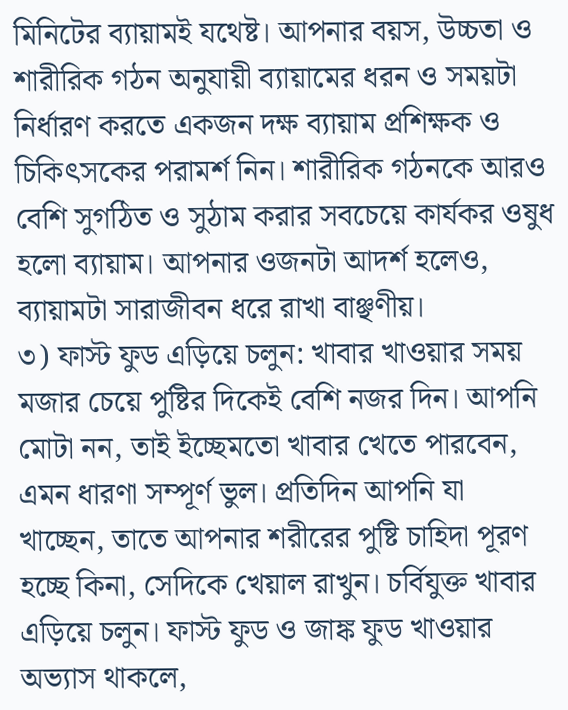মিনিটের ব্যায়ামই যথেষ্ট। আপনার বয়স, উচ্চতা ও শারীরিক গঠন অনুযায়ী ব্যায়ামের ধরন ও সময়টা নির্ধারণ করতে একজন দক্ষ ব্যায়াম প্রশিক্ষক ও চিকিৎসকের পরামর্শ নিন। শারীরিক গঠনকে আরও বেশি সুগঠিত ও সুঠাম করার সবচেয়ে কার্যকর ওষুধ হলো ব্যায়াম। আপনার ওজনটা আদর্শ হলেও, ব্যায়ামটা সারাজীবন ধরে রাখা বাঞ্ছণীয়।
৩) ফাস্ট ফুড এড়িয়ে চলুন: খাবার খাওয়ার সময় মজার চেয়ে পুষ্টির দিকেই বেশি নজর দিন। আপনি মোটা নন, তাই ইচ্ছেমতো খাবার খেতে পারবেন, এমন ধারণা সম্পূর্ণ ভুল। প্রতিদিন আপনি যা খাচ্ছেন, তাতে আপনার শরীরের পুষ্টি চাহিদা পূরণ হচ্ছে কিনা, সেদিকে খেয়াল রাখুন। চর্বিযুক্ত খাবার এড়িয়ে চলুন। ফাস্ট ফুড ও জাঙ্ক ফুড খাওয়ার অভ্যাস থাকলে,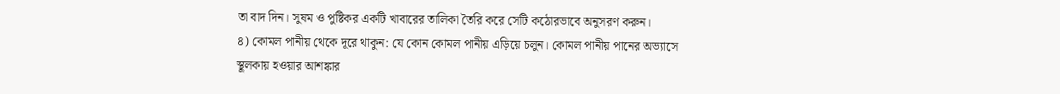তা বাদ দিন। সুষম ও পুষ্টিকর একটি খাবারের তালিকা তৈরি করে সেটি কঠোরভাবে অনুসরণ করুন।
৪) কোমল পানীয় থেকে দূরে থাকুন: যে কোন কোমল পানীয় এড়িয়ে চলুন। কোমল পানীয় পানের অভ্যাসে স্থূলকায় হওয়ার আশঙ্কার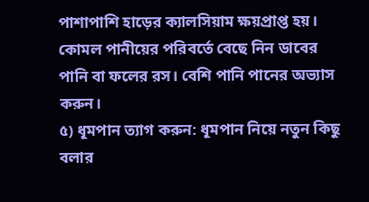পাশাপাশি হাড়ের ক্যালসিয়াম ক্ষয়প্রাপ্ত হয়। কোমল পানীয়ের পরিবর্তে বেছে নিন ডাবের পানি বা ফলের রস। বেশি পানি পানের অভ্যাস করুন।
৫) ধূমপান ত্যাগ করুন: ধূমপান নিয়ে নতুন কিছু বলার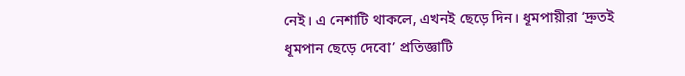নেই। এ নেশাটি থাকলে, এখনই ছেড়ে দিন। ধূমপায়ীরা ‘দ্রুতই ধূমপান ছেড়ে দেবো’ প্রতিজ্ঞাটি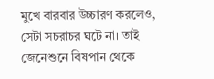মুখে বারবার উচ্চারণ করলেও, সেটা সচরাচর ঘটে না। তাই জেনেশুনে বিষপান থেকে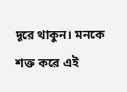দূরে থাকুন। মনকে শক্ত করে এই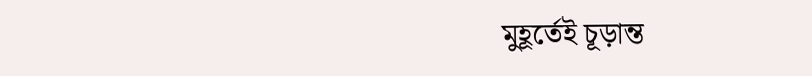মুহূর্তেই চূড়ান্ত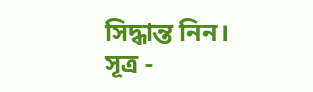সিদ্ধান্ত নিন।
সূত্র -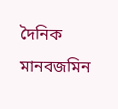দৈনিক মানবজমিন